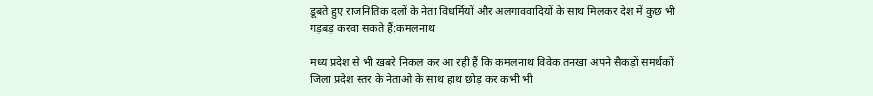डूबते हुए राजनितिक दलों के नेता विधर्मियों और अलगाववादियों के साथ मिलकर देश में कुछ भी गड़बड़ करवा सकते हैं:कमलनाथ

मध्य प्रदेश से भी खबरे निकल कर आ रही हैं कि कमलनाथ विवेक तनखा अपने सैकड़ों समर्थकों जिला प्रदेश स्तर के नेताओ के साथ हाथ छोड़ कर कभी भी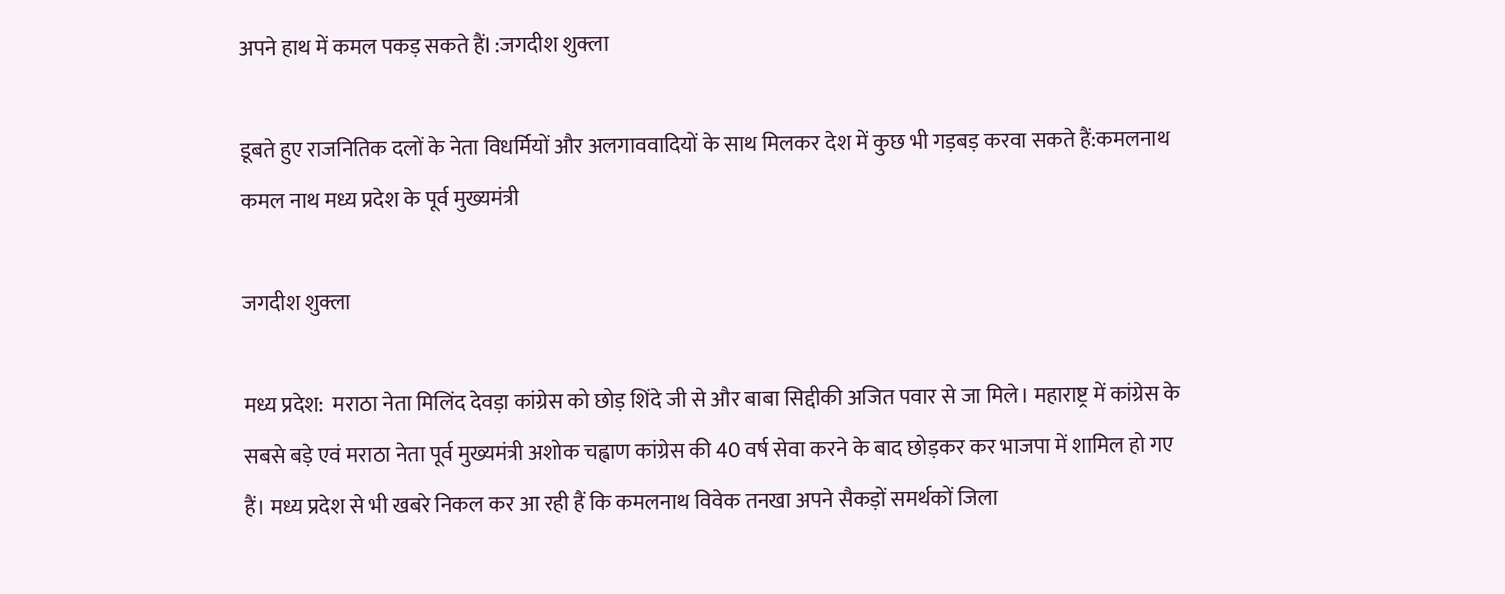अपने हाथ में कमल पकड़ सकते हैंI :जगदीश शुक्ला

डूबते हुए राजनितिक दलों के नेता विधर्मियों और अलगाववादियों के साथ मिलकर देश में कुछ भी गड़बड़ करवा सकते हैं:कमलनाथ
कमल नाथ मध्य प्रदेश के पूर्व मुख्यमंत्री

जगदीश शुक्ला

मध्य प्रदेश:  मराठा नेता मिलिंद देवड़ा कांग्रेस को छोड़ शिंदे जी से और बाबा सिद्दीकी अजित पवार से जा मिले। महाराष्ट्र में कांग्रेस के सबसे बड़े एवं मराठा नेता पूर्व मुख्यमंत्री अशोक चह्वाण कांग्रेस की 40 वर्ष सेवा करने के बाद छोड़कर कर भाजपा में शामिल हो गए हैं। मध्य प्रदेश से भी खबरे निकल कर आ रही हैं कि कमलनाथ विवेक तनखा अपने सैकड़ों समर्थकों जिला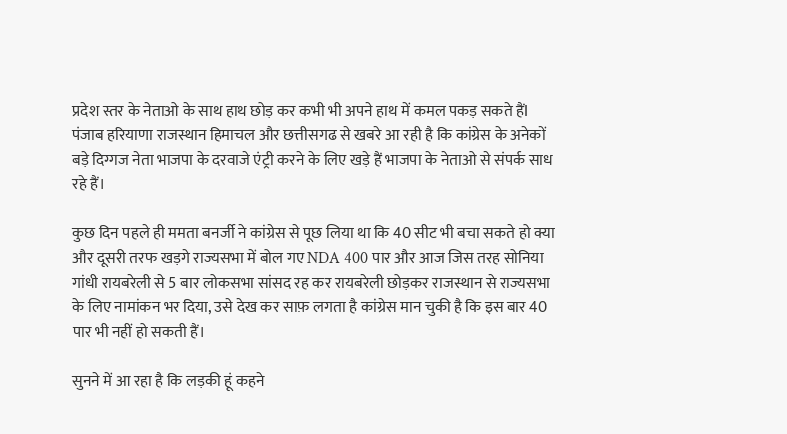प्रदेश स्तर के नेताओ के साथ हाथ छोड़ कर कभी भी अपने हाथ में कमल पकड़ सकते हैंI पंजाब हरियाणा राजस्थान हिमाचल और छत्तीसगढ से खबरे आ रही है कि कांग्रेस के अनेकों बड़े दिग्गज नेता भाजपा के दरवाजे एंट्री करने के लिए खड़े हैं भाजपा के नेताओ से संपर्क साध रहे हैं।

कुछ दिन पहले ही ममता बनर्जी ने कांग्रेस से पूछ लिया था कि 40 सीट भी बचा सकते हो क्या और दूसरी तरफ खड़गे राज्यसभा में बोल गए NDA 400 पार और आज जिस तरह सोनिया गांधी रायबरेली से 5 बार लोकसभा सांसद रह कर रायबरेली छोड़कर राजस्थान से राज्यसभा के लिए नामांकन भर दिया, उसे देख कर साफ़ लगता है कांग्रेस मान चुकी है कि इस बार 40 पार भी नहीं हो सकती हैं।

सुनने में आ रहा है कि लड़की हूं कहने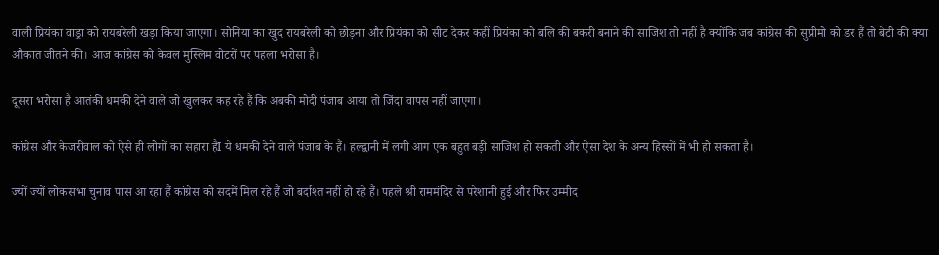वाली प्रियंका वाड्रा को रायबरेली खड़ा किया जाएगा। सोनिया का खुद रायबरेली को छोड़ना और प्रियंका को सीट देकर कहीं प्रियंका को बलि की बकरी बनाने की साजिश तो नहीं है क्योंकि जब कांग्रेस की सुप्रीमो को डर हैं तो बेटी की क्या औकात जीतने की। आज कांग्रेस को केवल मुस्लिम वोटरों पर पहला भरोसा है।

दूसरा भरोसा है आतंकी धमकी देने वाले जो खुलकर कह रहे हैं कि अबकी मोदी पंजाब आया तो जिंदा वापस नहीं जाएगा।

कांग्रेस और केजरीवाल को ऐसे ही लोगों का सहारा हैI ये धमकी देने वाले पंजाब के हैं। हल्द्वानी में लगी आग एक बहुत बड़ी साजिश हो सकती और ऐसा देश के अन्य हिस्सों में भी हो सकता है।

ज्यों ज्यों लोकसभा चुनाव पास आ रहा हैं कांग्रेस को सदमें मिल रहे हैं जो बर्दाश्त नहीं हो रहे हैं। पहले श्री राममंदिर से परेशानी हुई और फिर उम्मीद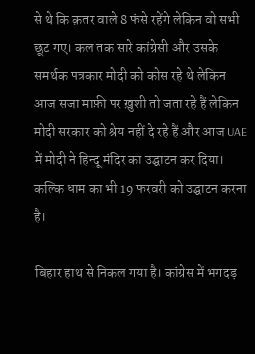से थे कि क़तर वाले 8 फंसे रहेंगे लेकिन वो सभी छूट गए। कल तक सारे कांग्रेसी और उसके समर्थक पत्रकार मोदी को कोस रहे थे लेकिन आज सजा माफ़ी पर ख़ुशी तो जता रहे हैं लेकिन मोदी सरकार को श्रेय नहीं दे रहे हैं और आज UAE में मोदी ने हिन्दू मंदिर का उद्घाटन कर दिया। कल्कि धाम का भी 19 फरवरी को उद्घाटन करना है।

बिहार हाथ से निकल गया है। कांग्रेस में भगदड़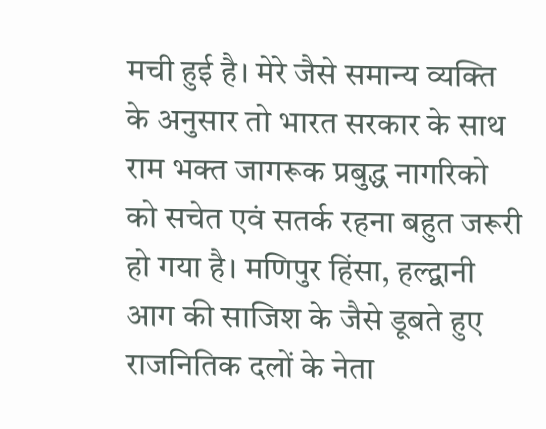मची हुई है। मेरे जैसे समान्य व्यक्ति के अनुसार तो भारत सरकार के साथ राम भक्त जागरूक प्रबुद्ध नागरिको को सचेत एवं सतर्क रहना बहुत जरूरी हो गया है। मणिपुर हिंसा, हल्द्वानी आग की साजिश के जैसे डूबते हुए राजनितिक दलों के नेता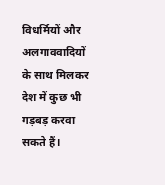विधर्मियों और अलगाववादियों के साथ मिलकर देश में कुछ भी गड़बड़ करवा सकते हैं।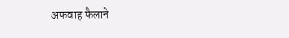अफवाह फैलाने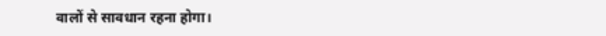वालों से सावधान रहना होगा।